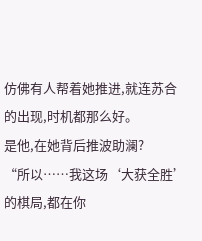仿佛有人帮着她推进,就连苏合的出现,时机都那么好。
是他,在她背后推波助澜?
“所以……我这场‘大获全胜’的棋局,都在你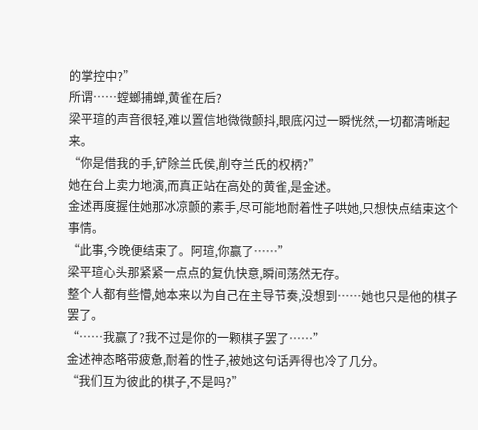的掌控中?”
所谓……螳螂捕蝉,黄雀在后?
梁平瑄的声音很轻,难以置信地微微颤抖,眼底闪过一瞬恍然,一切都清晰起来。
“你是借我的手,铲除兰氏侯,削夺兰氏的权柄?”
她在台上卖力地演,而真正站在高处的黄雀,是金述。
金述再度握住她那冰凉颤的素手,尽可能地耐着性子哄她,只想快点结束这个事情。
“此事,今晚便结束了。阿瑄,你赢了……”
梁平瑄心头那紧紧一点点的复仇快意,瞬间荡然无存。
整个人都有些懵,她本来以为自己在主导节奏,没想到……她也只是他的棋子罢了。
“……我赢了?我不过是你的一颗棋子罢了……”
金述神态略带疲惫,耐着的性子,被她这句话弄得也冷了几分。
“我们互为彼此的棋子,不是吗?”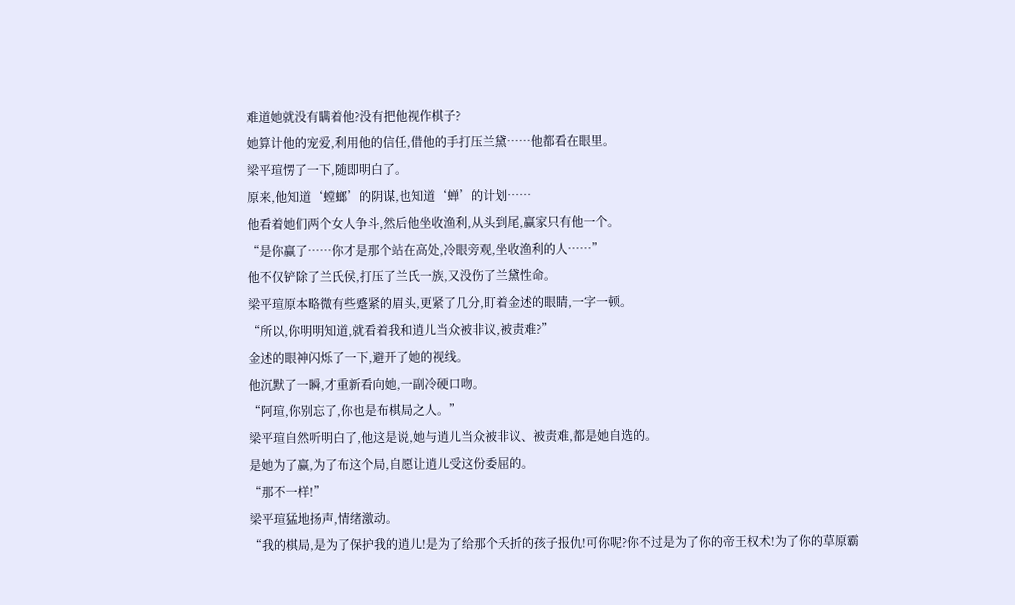难道她就没有瞒着他?没有把他视作棋子?
她算计他的宠爱,利用他的信任,借他的手打压兰黛……他都看在眼里。
梁平瑄愣了一下,随即明白了。
原来,他知道‘螳螂’的阴谋,也知道‘蝉’的计划……
他看着她们两个女人争斗,然后他坐收渔利,从头到尾,赢家只有他一个。
“是你赢了……你才是那个站在高处,冷眼旁观,坐收渔利的人……”
他不仅铲除了兰氏侯,打压了兰氏一族,又没伤了兰黛性命。
梁平瑄原本略微有些蹙紧的眉头,更紧了几分,盯着金述的眼睛,一字一顿。
“所以,你明明知道,就看着我和逍儿当众被非议,被责难?”
金述的眼神闪烁了一下,避开了她的视线。
他沉默了一瞬,才重新看向她,一副冷硬口吻。
“阿瑄,你别忘了,你也是布棋局之人。”
梁平瑄自然听明白了,他这是说,她与逍儿当众被非议、被责难,都是她自选的。
是她为了赢,为了布这个局,自愿让逍儿受这份委屈的。
“那不一样!”
梁平瑄猛地扬声,情绪激动。
“我的棋局,是为了保护我的逍儿!是为了给那个夭折的孩子报仇!可你呢?你不过是为了你的帝王权术!为了你的草原霸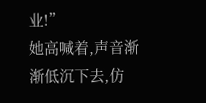业!”
她高喊着,声音渐渐低沉下去,仿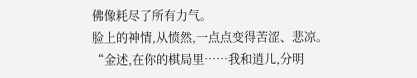佛像耗尽了所有力气。
脸上的神情,从愤然,一点点变得苦涩、悲凉。
“金述,在你的棋局里……我和逍儿,分明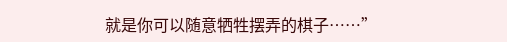就是你可以随意牺牲摆弄的棋子……”